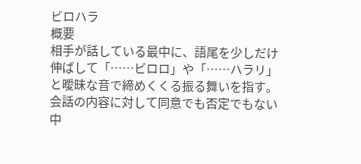ビロハラ
概要
相手が話している最中に、語尾を少しだけ伸ばして「……ビロロ」や「……ハラリ」と曖昧な音で締めくくる振る舞いを指す。会話の内容に対して同意でも否定でもない中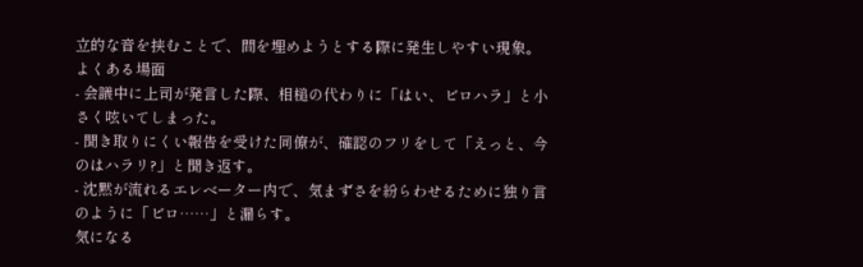立的な音を挟むことで、間を埋めようとする際に発生しやすい現象。
よくある場面
- 会議中に上司が発言した際、相槌の代わりに「はい、ビロハラ」と小さく呟いてしまった。
- 聞き取りにくい報告を受けた同僚が、確認のフリをして「えっと、今のはハラリ?」と聞き返す。
- 沈黙が流れるエレベーター内で、気まずさを紛らわせるために独り言のように「ビロ……」と漏らす。
気になる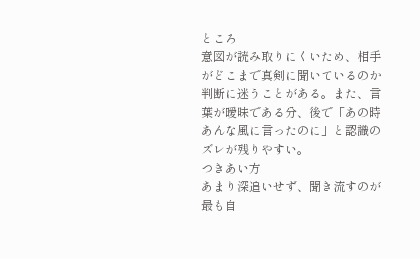ところ
意図が読み取りにくいため、相手がどこまで真剣に聞いているのか判断に迷うことがある。また、言葉が曖昧である分、後で「あの時あんな風に言ったのに」と認識のズレが残りやすい。
つきあい方
あまり深追いせず、聞き流すのが最も自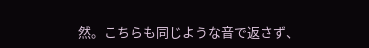然。こちらも同じような音で返さず、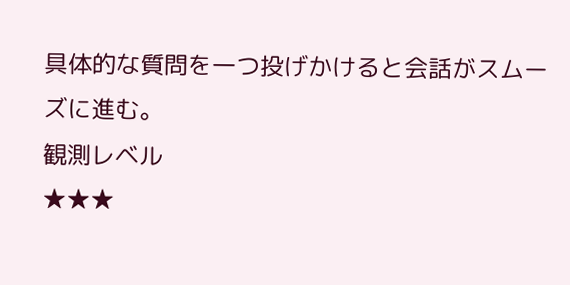具体的な質問を一つ投げかけると会話がスムーズに進む。
観測レベル
★★★